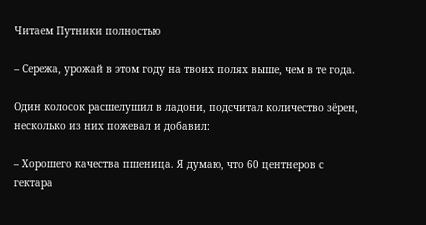Читаем Путники полностью

– Сережа, урожай в этом году на твоих полях выше, чем в те года.

Один колосок расшелушил в ладони, подсчитал количество зёрен, несколько из них пожевал и добавил:

– Хорошего качества пшеница. Я думаю, что 60 центнеров с гектара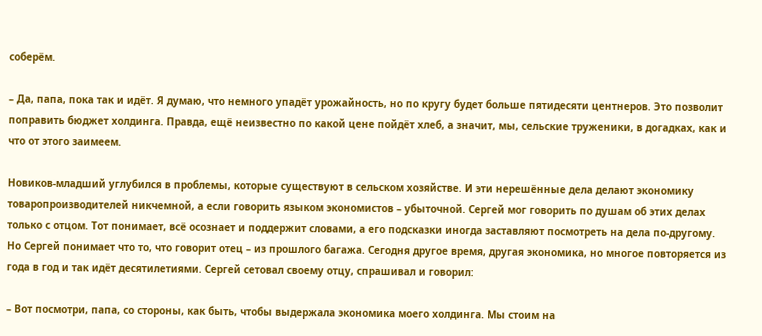соберём.

– Да, папа, пока так и идёт. Я думаю, что немного упадёт урожайность, но по кругу будет больше пятидесяти центнеров. Это позволит поправить бюджет холдинга. Правда, ещё неизвестно по какой цене пойдёт хлеб, а значит, мы, сельские труженики, в догадках, как и что от этого заимеем.

Новиков-младший углубился в проблемы, которые существуют в сельском хозяйстве. И эти нерешённые дела делают экономику товаропроизводителей никчемной, а если говорить языком экономистов – убыточной. Сергей мог говорить по душам об этих делах только с отцом. Тот понимает, всё осознает и поддержит словами, а его подсказки иногда заставляют посмотреть на дела по-другому. Но Сергей понимает что то, что говорит отец – из прошлого багажа. Сегодня другое время, другая экономика, но многое повторяется из года в год и так идёт десятилетиями. Сергей сетовал своему отцу, спрашивал и говорил:

– Вот посмотри, папа, со стороны, как быть, чтобы выдержала экономика моего холдинга. Мы стоим на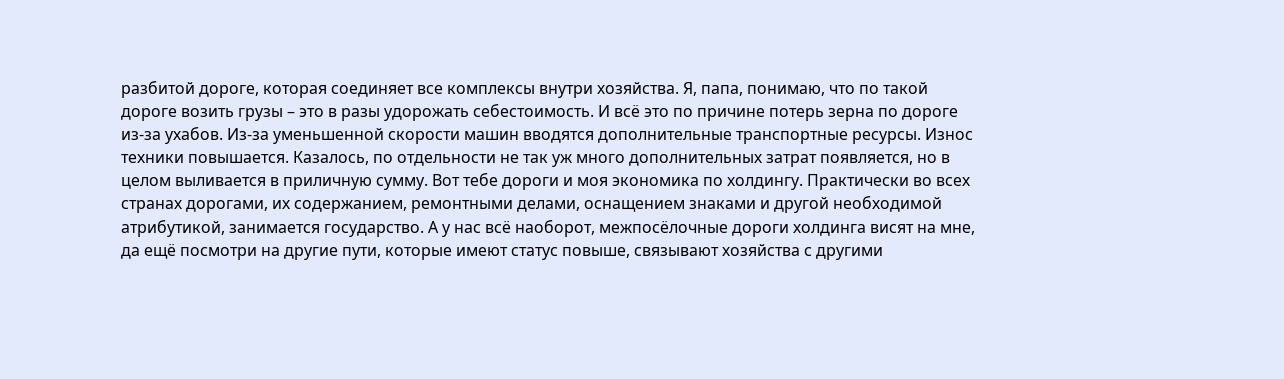разбитой дороге, которая соединяет все комплексы внутри хозяйства. Я, папа, понимаю, что по такой дороге возить грузы – это в разы удорожать себестоимость. И всё это по причине потерь зерна по дороге из-за ухабов. Из-за уменьшенной скорости машин вводятся дополнительные транспортные ресурсы. Износ техники повышается. Казалось, по отдельности не так уж много дополнительных затрат появляется, но в целом выливается в приличную сумму. Вот тебе дороги и моя экономика по холдингу. Практически во всех странах дорогами, их содержанием, ремонтными делами, оснащением знаками и другой необходимой атрибутикой, занимается государство. А у нас всё наоборот, межпосёлочные дороги холдинга висят на мне, да ещё посмотри на другие пути, которые имеют статус повыше, связывают хозяйства с другими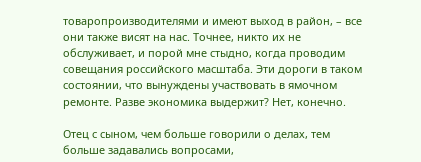товаропроизводителями и имеют выход в район, – все они также висят на нас. Точнее, никто их не обслуживает, и порой мне стыдно, когда проводим совещания российского масштаба. Эти дороги в таком состоянии, что вынуждены участвовать в ямочном ремонте. Разве экономика выдержит? Нет, конечно.

Отец с сыном, чем больше говорили о делах, тем больше задавались вопросами,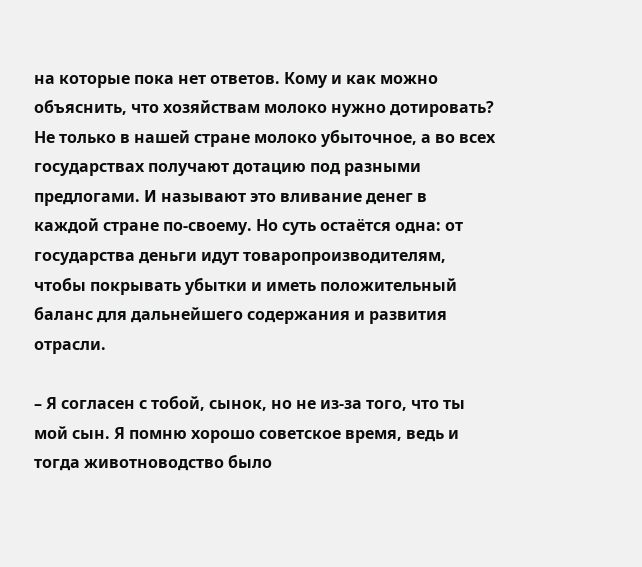на которые пока нет ответов. Кому и как можно объяснить, что хозяйствам молоко нужно дотировать? Не только в нашей стране молоко убыточное, а во всех государствах получают дотацию под разными предлогами. И называют это вливание денег в каждой стране по-своему. Но суть остаётся одна: от государства деньги идут товаропроизводителям, чтобы покрывать убытки и иметь положительный баланс для дальнейшего содержания и развития отрасли.

– Я согласен с тобой, сынок, но не из-за того, что ты мой сын. Я помню хорошо советское время, ведь и тогда животноводство было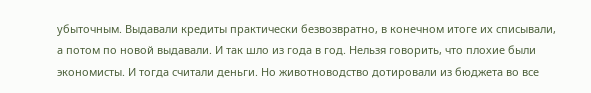убыточным. Выдавали кредиты практически безвозвратно, в конечном итоге их списывали, а потом по новой выдавали. И так шло из года в год. Нельзя говорить, что плохие были экономисты. И тогда считали деньги. Но животноводство дотировали из бюджета во все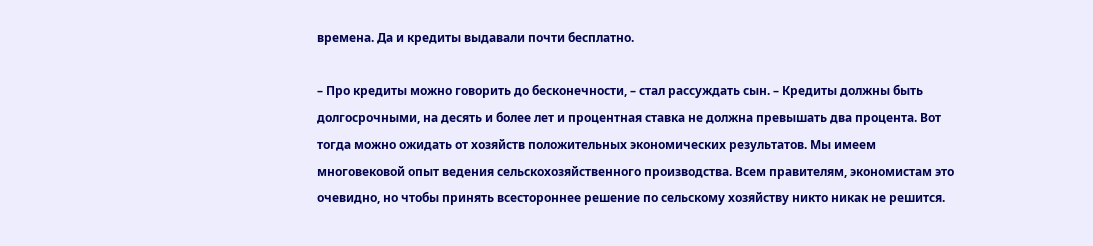времена. Да и кредиты выдавали почти бесплатно.

– Про кредиты можно говорить до бесконечности, – стал рассуждать сын. – Кредиты должны быть долгосрочными, на десять и более лет и процентная ставка не должна превышать два процента. Вот тогда можно ожидать от хозяйств положительных экономических результатов. Мы имеем многовековой опыт ведения сельскохозяйственного производства. Всем правителям, экономистам это очевидно, но чтобы принять всестороннее решение по сельскому хозяйству никто никак не решится.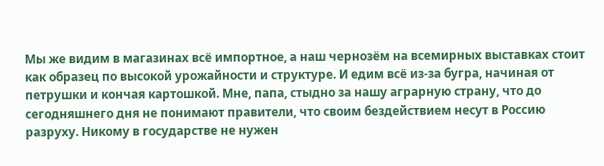Мы же видим в магазинах всё импортное, а наш чернозём на всемирных выставках стоит как образец по высокой урожайности и структуре. И едим всё из-за бугра, начиная от петрушки и кончая картошкой. Мне, папа, стыдно за нашу аграрную страну, что до сегодняшнего дня не понимают правители, что своим бездействием несут в Россию разруху. Никому в государстве не нужен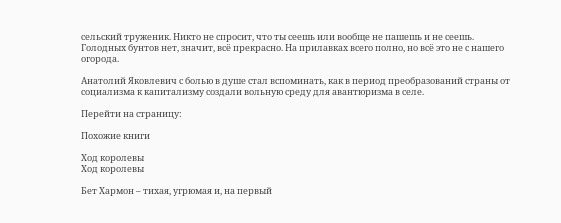сельский труженик. Никто не спросит, что ты сеешь или вообще не пашешь и не сеешь. Голодных бунтов нет, значит, всё прекрасно. На прилавках всего полно, но всё это не с нашего огорода.

Анатолий Яковлевич с болью в душе стал вспоминать, как в период преобразований страны от социализма к капитализму создали вольную среду для авантюризма в селе.

Перейти на страницу:

Похожие книги

Ход королевы
Ход королевы

Бет Хармон – тихая, угрюмая и, на первый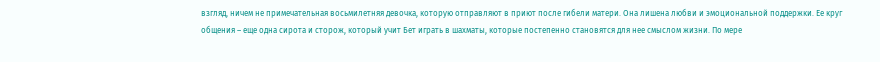взгляд, ничем не примечательная восьмилетняя девочка, которую отправляют в приют после гибели матери. Она лишена любви и эмоциональной поддержки. Ее круг общения – еще одна сирота и сторож, который учит Бет играть в шахматы, которые постепенно становятся для нее смыслом жизни. По мере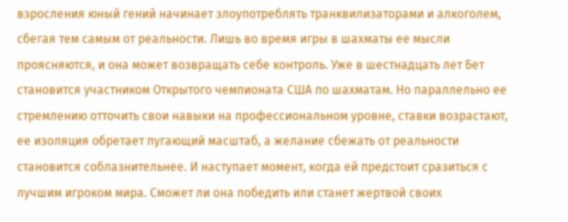взросления юный гений начинает злоупотреблять транквилизаторами и алкоголем, сбегая тем самым от реальности. Лишь во время игры в шахматы ее мысли проясняются, и она может возвращать себе контроль. Уже в шестнадцать лет Бет становится участником Открытого чемпионата США по шахматам. Но параллельно ее стремлению отточить свои навыки на профессиональном уровне, ставки возрастают, ее изоляция обретает пугающий масштаб, а желание сбежать от реальности становится соблазнительнее. И наступает момент, когда ей предстоит сразиться с лучшим игроком мира. Сможет ли она победить или станет жертвой своих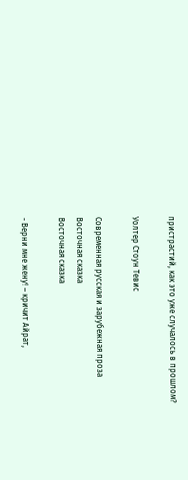пристрастий, как это уже случалось в прошлом?

Уолтер Стоун Тевис

Современная русская и зарубежная проза
Восточная сказка
Восточная сказка

- Верни мне жену! – кричит Айрат,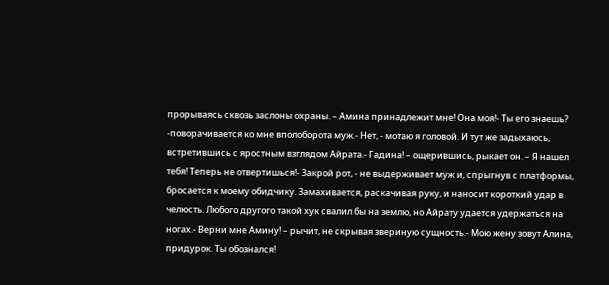прорываясь сквозь заслоны охраны. – Амина принадлежит мне! Она моя!- Ты его знаешь? -поворачивается ко мне вполоборота муж.- Нет, - мотаю я головой. И тут же задыхаюсь, встретившись с яростным взглядом Айрата.- Гадина! – ощерившись, рыкает он. – Я нашел тебя! Теперь не отвертишься!- Закрой рот, - не выдерживает муж и, спрыгнув с платформы, бросается к моему обидчику. Замахивается, раскачивая руку, и наносит короткий удар в челюсть. Любого другого такой хук свалил бы на землю, но Айрату удается удержаться на ногах.- Верни мне Амину! – рычит, не скрывая звериную сущность.- Мою жену зовут Алина, придурок. Ты обознался!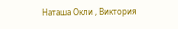Наташа Окли , Виктория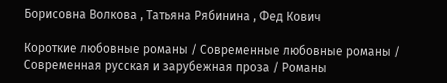Борисовна Волкова , Татьяна Рябинина , Фед Кович

Короткие любовные романы / Современные любовные романы / Современная русская и зарубежная проза / Романы